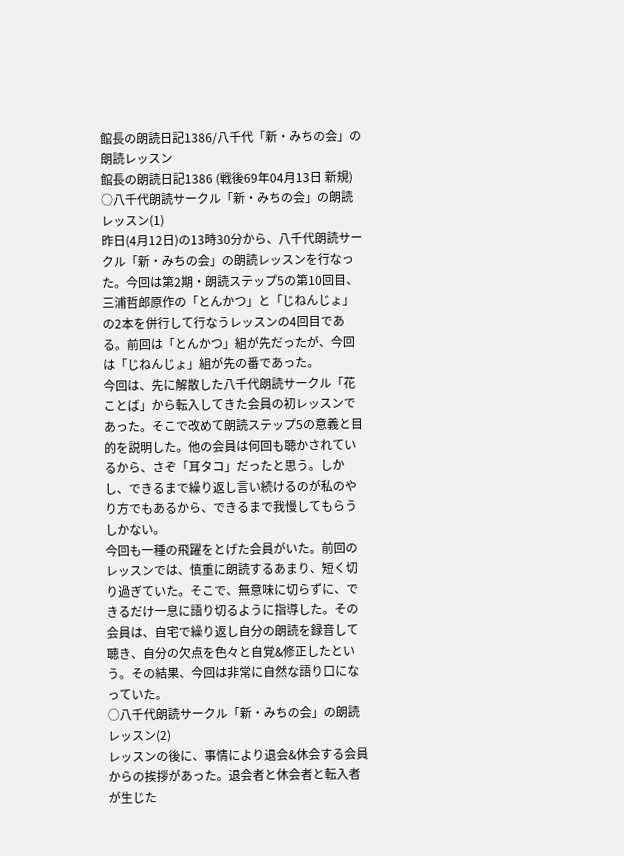館長の朗読日記1386/八千代「新・みちの会」の朗読レッスン
館長の朗読日記1386 (戦後69年04月13日 新規)
○八千代朗読サークル「新・みちの会」の朗読レッスン(1)
昨日(4月12日)の13時30分から、八千代朗読サークル「新・みちの会」の朗読レッスンを行なった。今回は第2期・朗読ステップ5の第10回目、三浦哲郎原作の「とんかつ」と「じねんじょ」の2本を併行して行なうレッスンの4回目である。前回は「とんかつ」組が先だったが、今回は「じねんじょ」組が先の番であった。
今回は、先に解散した八千代朗読サークル「花ことば」から転入してきた会員の初レッスンであった。そこで改めて朗読ステップ5の意義と目的を説明した。他の会員は何回も聴かされているから、さぞ「耳タコ」だったと思う。しかし、できるまで繰り返し言い続けるのが私のやり方でもあるから、できるまで我慢してもらうしかない。
今回も一種の飛躍をとげた会員がいた。前回のレッスンでは、慎重に朗読するあまり、短く切り過ぎていた。そこで、無意味に切らずに、できるだけ一息に語り切るように指導した。その会員は、自宅で繰り返し自分の朗読を録音して聴き、自分の欠点を色々と自覚&修正したという。その結果、今回は非常に自然な語り口になっていた。
○八千代朗読サークル「新・みちの会」の朗読レッスン(2)
レッスンの後に、事情により退会&休会する会員からの挨拶があった。退会者と休会者と転入者が生じた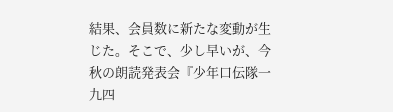結果、会員数に新たな変動が生じた。そこで、少し早いが、今秋の朗読発表会『少年口伝隊一九四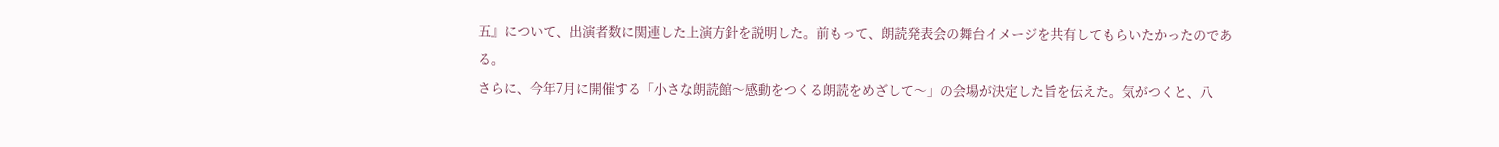五』について、出演者数に関連した上演方針を説明した。前もって、朗読発表会の舞台イメージを共有してもらいたかったのである。
さらに、今年7月に開催する「小さな朗読館〜感動をつくる朗読をめざして〜」の会場が決定した旨を伝えた。気がつくと、八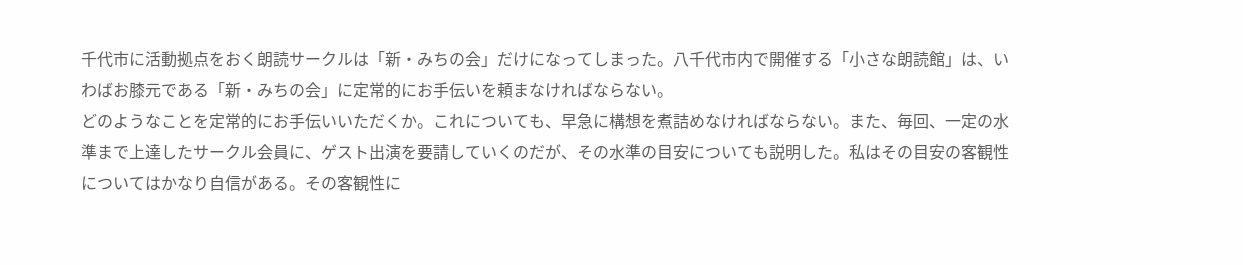千代市に活動拠点をおく朗読サークルは「新・みちの会」だけになってしまった。八千代市内で開催する「小さな朗読館」は、いわばお膝元である「新・みちの会」に定常的にお手伝いを頼まなければならない。
どのようなことを定常的にお手伝いいただくか。これについても、早急に構想を煮詰めなければならない。また、毎回、一定の水準まで上達したサークル会員に、ゲスト出演を要請していくのだが、その水準の目安についても説明した。私はその目安の客観性についてはかなり自信がある。その客観性に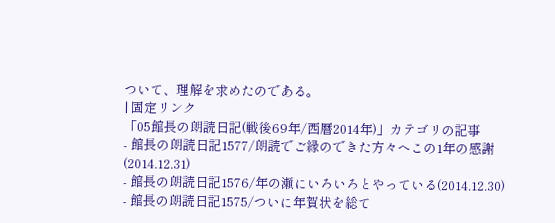ついて、理解を求めたのである。
| 固定リンク
「05館長の朗読日記(戦後69年/西暦2014年)」カテゴリの記事
- 館長の朗読日記1577/朗読でご縁のできた方々へこの1年の感謝(2014.12.31)
- 館長の朗読日記1576/年の瀬にいろいろとやっている(2014.12.30)
- 館長の朗読日記1575/ついに年賀状を総て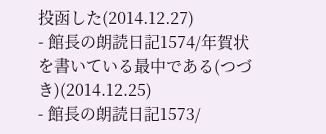投函した(2014.12.27)
- 館長の朗読日記1574/年賀状を書いている最中である(つづき)(2014.12.25)
- 館長の朗読日記1573/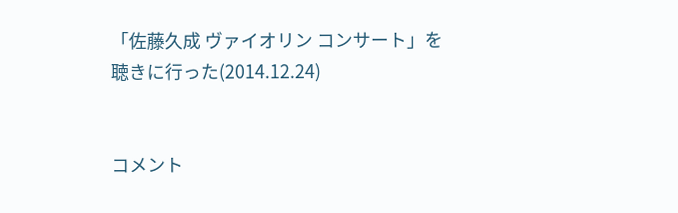「佐藤久成 ヴァイオリン コンサート」を聴きに行った(2014.12.24)


コメント